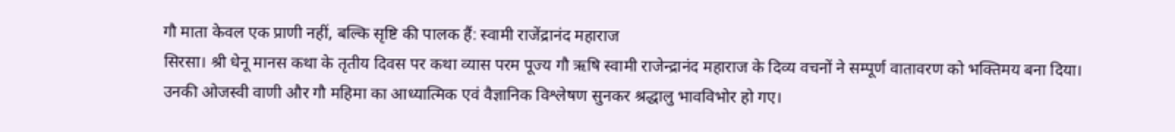गौ माता केवल एक प्राणी नहीं, बल्कि सृष्टि की पालक हैं: स्वामी राजेंद्रानंद महाराज
सिरसा। श्री धेनू मानस कथा के तृतीय दिवस पर कथा व्यास परम पूज्य गौ ऋषि स्वामी राजेन्द्रानंद महाराज के दिव्य वचनों ने सम्पूर्ण वातावरण को भक्तिमय बना दिया। उनकी ओजस्वी वाणी और गौ महिमा का आध्यात्मिक एवं वैज्ञानिक विश्लेषण सुनकर श्रद्धालु भावविभोर हो गए।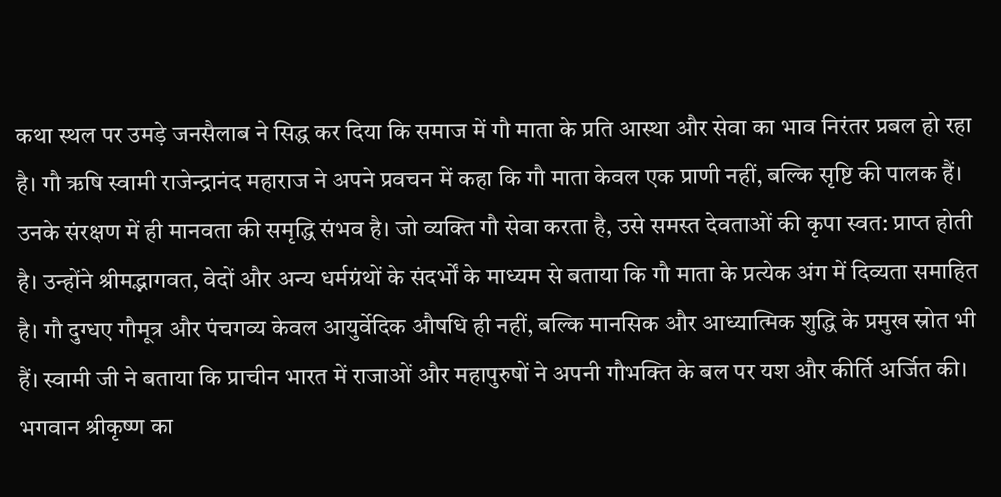कथा स्थल पर उमड़े जनसैलाब ने सिद्ध कर दिया कि समाज में गौ माता के प्रति आस्था और सेवा का भाव निरंतर प्रबल हो रहा है। गौ ऋषि स्वामी राजेन्द्रानंद महाराज ने अपने प्रवचन में कहा कि गौ माता केवल एक प्राणी नहीं, बल्कि सृष्टि की पालक हैं। उनके संरक्षण में ही मानवता की समृद्धि संभव है। जो व्यक्ति गौ सेवा करता है, उसे समस्त देवताओं की कृपा स्वत: प्राप्त होती है। उन्होंने श्रीमद्भागवत, वेदों और अन्य धर्मग्रंथों के संदर्भों के माध्यम से बताया कि गौ माता के प्रत्येक अंग में दिव्यता समाहित है। गौ दुग्धए गौमूत्र और पंचगव्य केवल आयुर्वेदिक औषधि ही नहीं, बल्कि मानसिक और आध्यात्मिक शुद्धि के प्रमुख स्रोत भी हैं। स्वामी जी ने बताया कि प्राचीन भारत में राजाओं और महापुरुषों ने अपनी गौभक्ति के बल पर यश और कीर्ति अर्जित की। भगवान श्रीकृष्ण का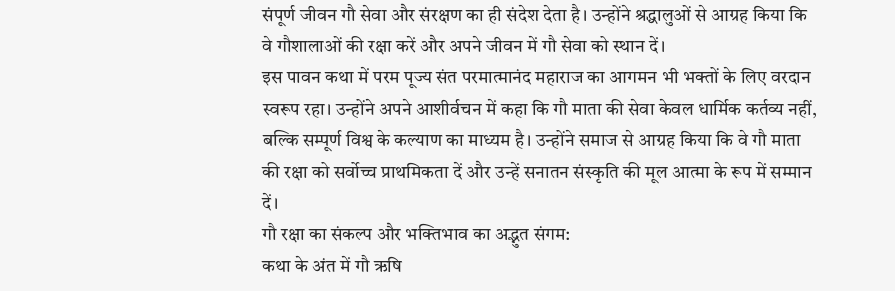संपूर्ण जीवन गौ सेवा और संरक्षण का ही संदेश देता है। उन्होंने श्रद्धालुओं से आग्रह किया कि वे गौशालाओं की रक्षा करें और अपने जीवन में गौ सेवा को स्थान दें।
इस पावन कथा में परम पूज्य संत परमात्मानंद महाराज का आगमन भी भक्तों के लिए वरदान स्वरूप रहा। उन्होंने अपने आशीर्वचन में कहा कि गौ माता की सेवा केवल धार्मिक कर्तव्य नहीं, बल्कि सम्पूर्ण विश्व के कल्याण का माध्यम है। उन्होंने समाज से आग्रह किया कि वे गौ माता की रक्षा को सर्वोच्च प्राथमिकता दें और उन्हें सनातन संस्कृति की मूल आत्मा के रूप में सम्मान दें।
गौ रक्षा का संकल्प और भक्तिभाव का अद्भुत संगम:
कथा के अंत में गौ ऋषि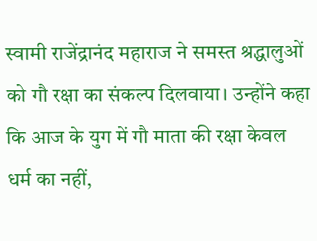स्वामी राजेंद्रानंद महाराज ने समस्त श्रद्धालुओं को गौ रक्षा का संकल्प दिलवाया। उन्होंने कहा कि आज के युग में गौ माता की रक्षा केवल धर्म का नहीं,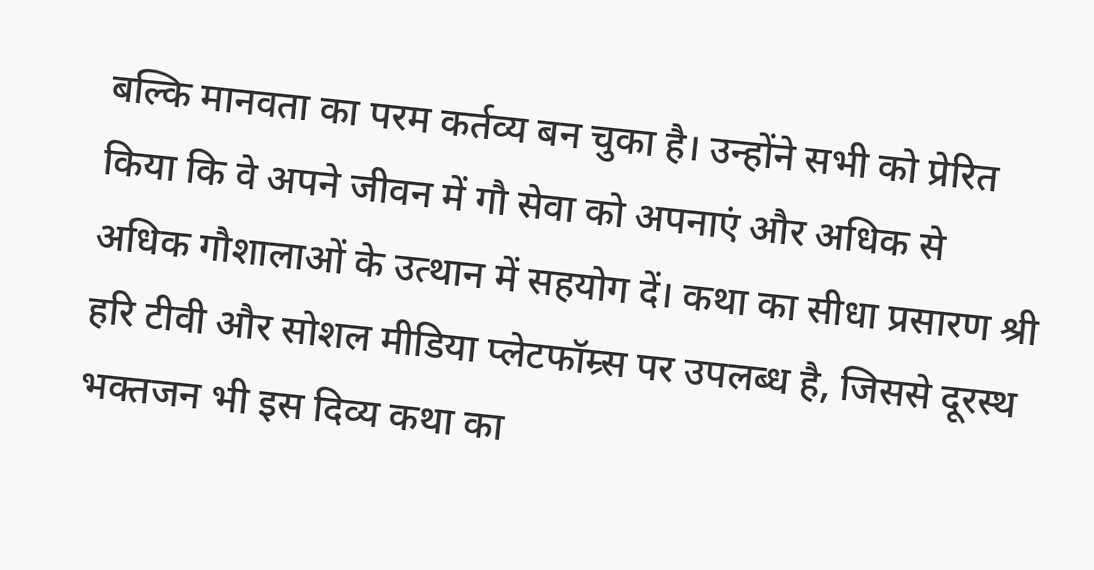बल्कि मानवता का परम कर्तव्य बन चुका है। उन्होंने सभी को प्रेरित किया कि वे अपने जीवन में गौ सेवा को अपनाएं और अधिक से अधिक गौशालाओं के उत्थान में सहयोग दें। कथा का सीधा प्रसारण श्री हरि टीवी और सोशल मीडिया प्लेटफॉम्र्स पर उपलब्ध है, जिससे दूरस्थ भक्तजन भी इस दिव्य कथा का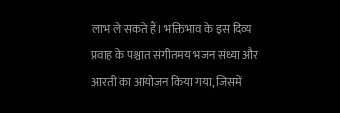लाभ ले सकते हैं। भक्तिभाव के इस दिव्य प्रवाह के पश्चात संगीतमय भजन संध्या और आरती का आयोजन किया गया, जिसमें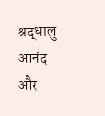श्रद्धालु आनंद और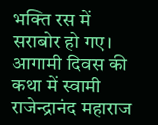भक्ति रस में सराबोर हो गए। आगामी दिवस की कथा में स्वामी राजेन्द्रानंद महाराज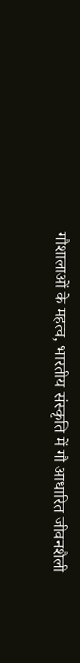गौशालाओं के महत्व, भारतीय संस्कृति में गौ आधारित जीवनशैली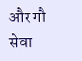और गौ सेवा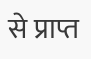से प्राप्त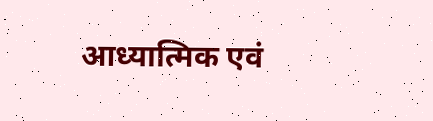आध्यात्मिक एवं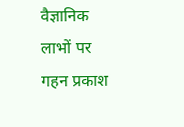वैज्ञानिक लाभों पर गहन प्रकाश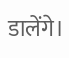डालेंगे।